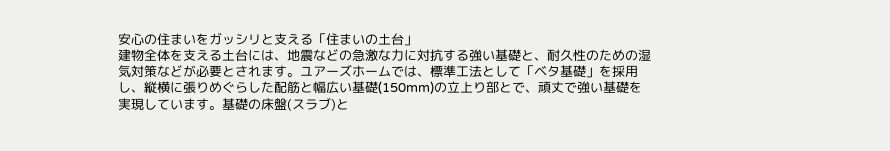安心の住まいをガッシリと支える「住まいの土台」
建物全体を支える土台には、地震などの急激な力に対抗する強い基礎と、耐久性のための湿気対策などが必要とされます。ユアーズホームでは、標準工法として「ベタ基礎」を採用し、縦横に張りめぐらした配筋と幅広い基礎(150mm)の立上り部とで、頑丈で強い基礎を実現しています。基礎の床盤(スラブ)と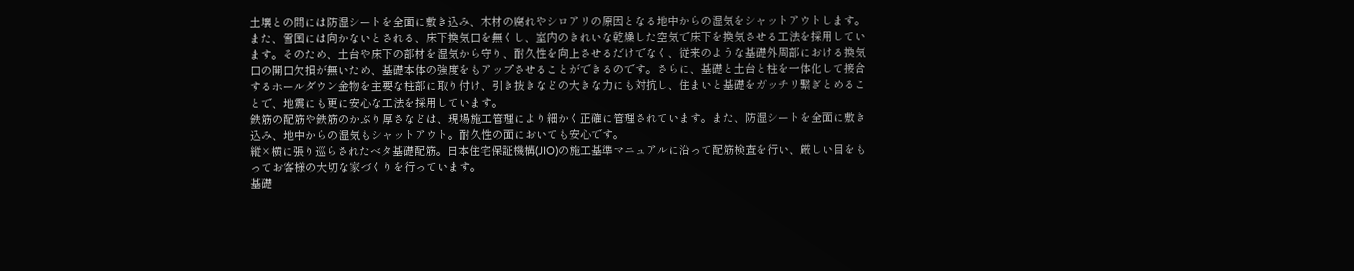土壌との間には防湿シートを全面に敷き込み、木材の腐れやシロアリの原因となる地中からの湿気をシャットアウトします。
また、雪国には向かないとされる、床下換気口を無くし、室内のきれいな乾燥した空気で床下を換気させる工法を採用しています。そのため、土台や床下の部材を湿気から守り、耐久性を向上させるだけでなく、従来のような基礎外周部における換気口の開口欠損が無いため、基礎本体の強度をもアップさせることができるのです。さらに、基礎と土台と柱を一体化して接合するホールダウン金物を主要な柱部に取り付け、引き抜きなどの大きな力にも対抗し、住まいと基礎をガッチリ繋ぎとめることで、地震にも更に安心な工法を採用しています。
鉄筋の配筋や鉄筋のかぶり厚さなどは、現場施工管理により細かく正確に管理されています。また、防湿シートを全面に敷き込み、地中からの湿気もシャットアウト。耐久性の面においても安心です。
縦×横に張り巡らされたベタ基礎配筋。日本住宅保証機構(JIO)の施工基準マニュアルに沿って配筋検査を行い、厳しい目をもってお客様の大切な家づくりを行っています。
基礎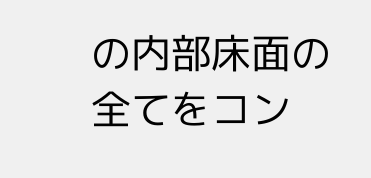の内部床面の全てをコン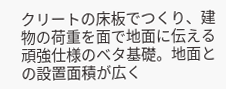クリートの床板でつくり、建物の荷重を面で地面に伝える頑強仕様のベタ基礎。地面との設置面積が広く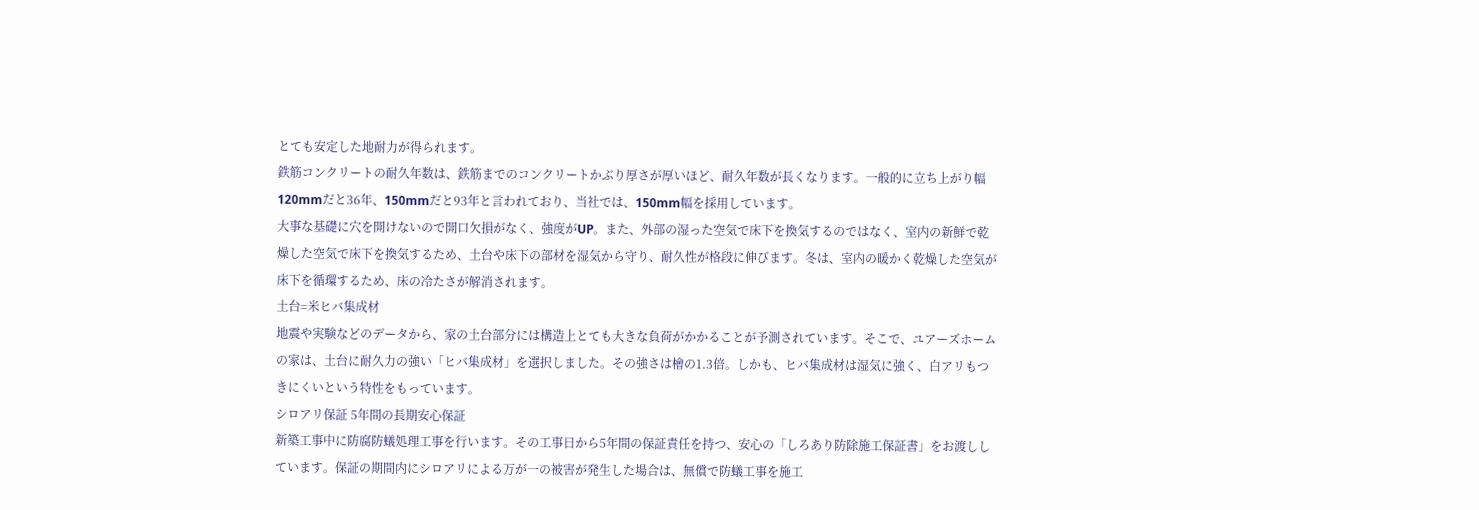とても安定した地耐力が得られます。
鉄筋コンクリートの耐久年数は、鉄筋までのコンクリートかぶり厚さが厚いほど、耐久年数が長くなります。一般的に立ち上がり幅120mmだと36年、150mmだと93年と言われており、当社では、150mm幅を採用しています。
大事な基礎に穴を開けないので開口欠損がなく、強度がUP。また、外部の湿った空気で床下を換気するのではなく、室内の新鮮で乾燥した空気で床下を換気するため、土台や床下の部材を湿気から守り、耐久性が格段に伸びます。冬は、室内の暖かく乾燥した空気が床下を循環するため、床の冷たさが解消されます。
土台=米ヒバ集成材
地震や実験などのデータから、家の土台部分には構造上とても大きな負荷がかかることが予測されています。そこで、ユアーズホームの家は、土台に耐久力の強い「ヒバ集成材」を選択しました。その強さは檜の1.3倍。しかも、ヒバ集成材は湿気に強く、白アリもつきにくいという特性をもっています。
シロアリ保証 5年間の長期安心保証
新築工事中に防腐防蟻処理工事を行います。その工事日から5年間の保証責任を持つ、安心の「しろあり防除施工保証書」をお渡ししています。保証の期間内にシロアリによる万が一の被害が発生した場合は、無償で防蟻工事を施工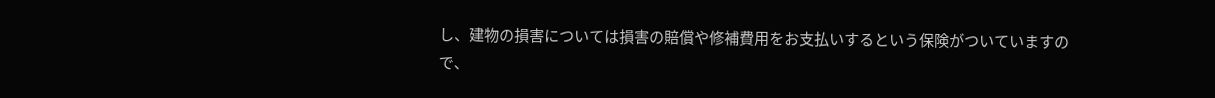し、建物の損害については損害の賠償や修補費用をお支払いするという保険がついていますので、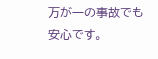万が一の事故でも安心です。